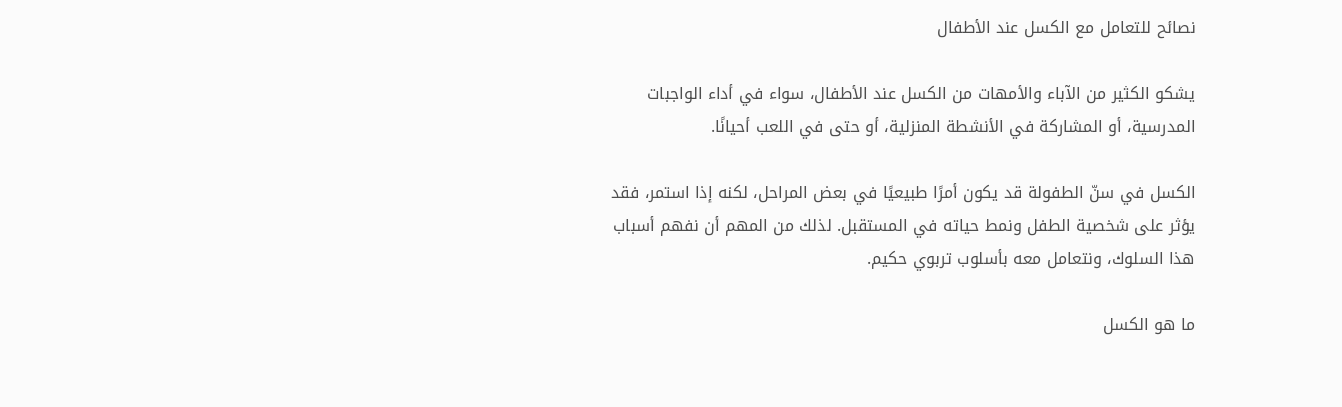نصائح للتعامل مع الكسل عند الأطفال

يشكو الكثير من الآباء والأمهات من الكسل عند الأطفال، سواء في أداء الواجبات المدرسية، أو المشاركة في الأنشطة المنزلية، أو حتى في اللعب أحيانًا.

الكسل في سنّ الطفولة قد يكون أمرًا طبيعيًا في بعض المراحل، لكنه إذا استمر، فقد يؤثر على شخصية الطفل ونمط حياته في المستقبل. لذلك من المهم أن نفهم أسباب هذا السلوك، ونتعامل معه بأسلوب تربوي حكيم.

ما هو الكسل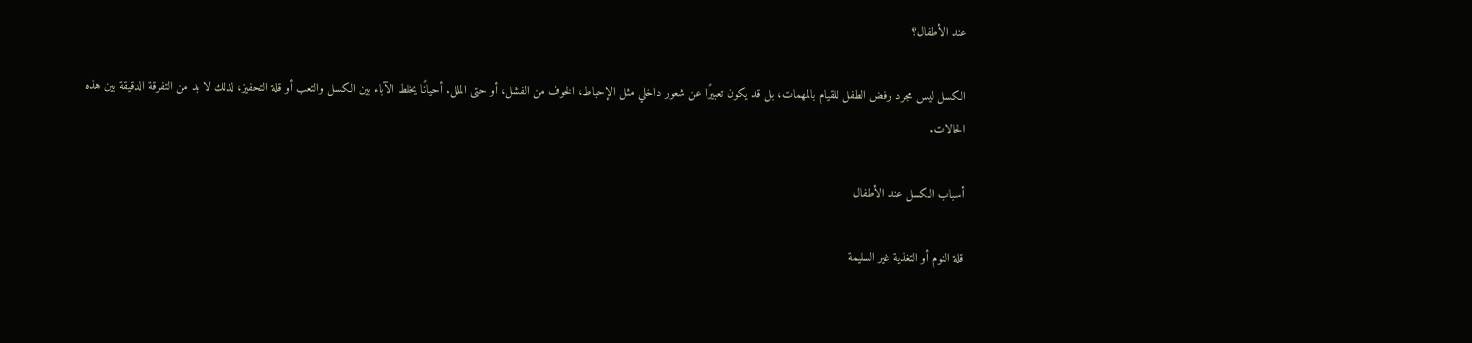عند الأطفال؟

الكسل ليس مجرد رفض الطفل للقيام بالمهمات، بل قد يكون تعبيرًا عن شعور داخلي مثل الإحباط، الخوف من الفشل، أو حتى الملل. أحيانًا يخلط الآباء بين الكسل والتعب أو قلة التحفيز، لذلك لا بد من التفرقة الدقيقة بين هذه الحالات.

أسباب الكسل عند الأطفال

قلة النوم أو التغذية غير السليمة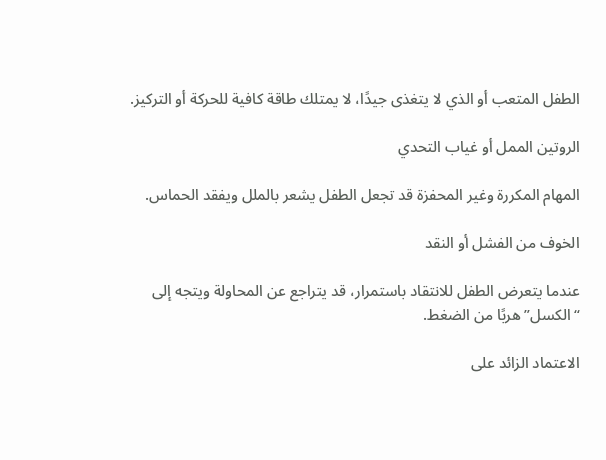الطفل المتعب أو الذي لا يتغذى جيدًا، لا يمتلك طاقة كافية للحركة أو التركيز.

الروتين الممل أو غياب التحدي

المهام المكررة وغير المحفزة قد تجعل الطفل يشعر بالملل ويفقد الحماس.

الخوف من الفشل أو النقد

عندما يتعرض الطفل للانتقاد باستمرار، قد يتراجع عن المحاولة ويتجه إلى “الكسل” هربًا من الضغط.

الاعتماد الزائد على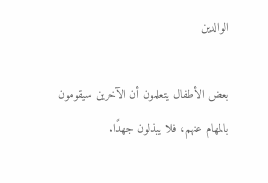الوالدين

بعض الأطفال يتعلمون أن الآخرين سيقومون بالمهام عنهم، فلا يبذلون جهدًا.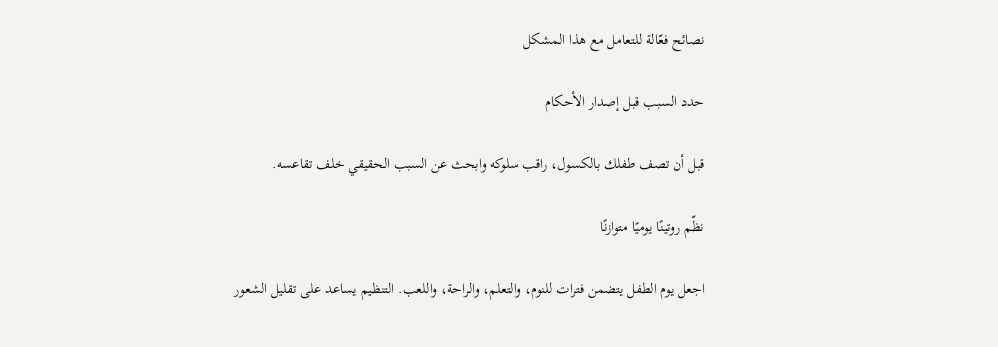نصائح فعّالة للتعامل مع هذا المشكل

حدد السبب قبل إصدار الأحكام

قبل أن تصف طفلك بالكسول، راقب سلوكه وابحث عن السبب الحقيقي خلف تقاعسه.

نظّم روتينًا يوميًا متوازنًا

اجعل يوم الطفل يتضمن فترات للنوم، والتعلم، والراحة، واللعب. التنظيم يساعد على تقليل الشعور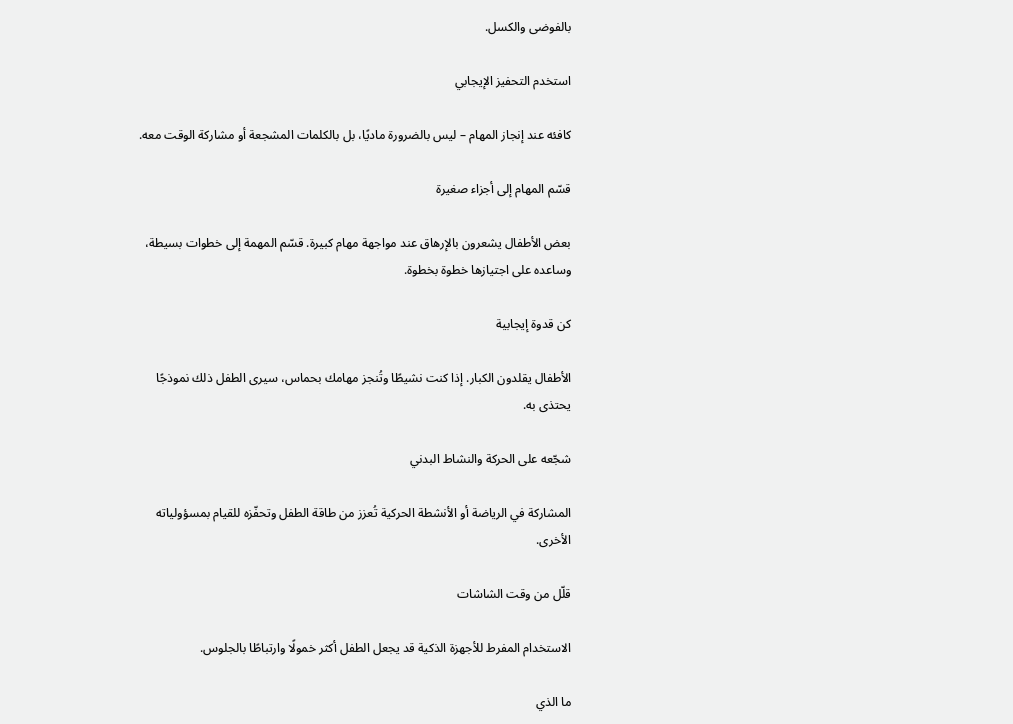بالفوضى والكسل.

استخدم التحفيز الإيجابي

كافئه عند إنجاز المهام – ليس بالضرورة ماديًا، بل بالكلمات المشجعة أو مشاركة الوقت معه.

قسّم المهام إلى أجزاء صغيرة

بعض الأطفال يشعرون بالإرهاق عند مواجهة مهام كبيرة. قسّم المهمة إلى خطوات بسيطة، وساعده على اجتيازها خطوة بخطوة.

كن قدوة إيجابية

الأطفال يقلدون الكبار. إذا كنت نشيطًا وتُنجز مهامك بحماس، سيرى الطفل ذلك نموذجًا يحتذى به.

شجّعه على الحركة والنشاط البدني

المشاركة في الرياضة أو الأنشطة الحركية تُعزز من طاقة الطفل وتحفّزه للقيام بمسؤولياته الأخرى.

قلّل من وقت الشاشات

الاستخدام المفرط للأجهزة الذكية قد يجعل الطفل أكثر خمولًا وارتباطًا بالجلوس.

ما الذي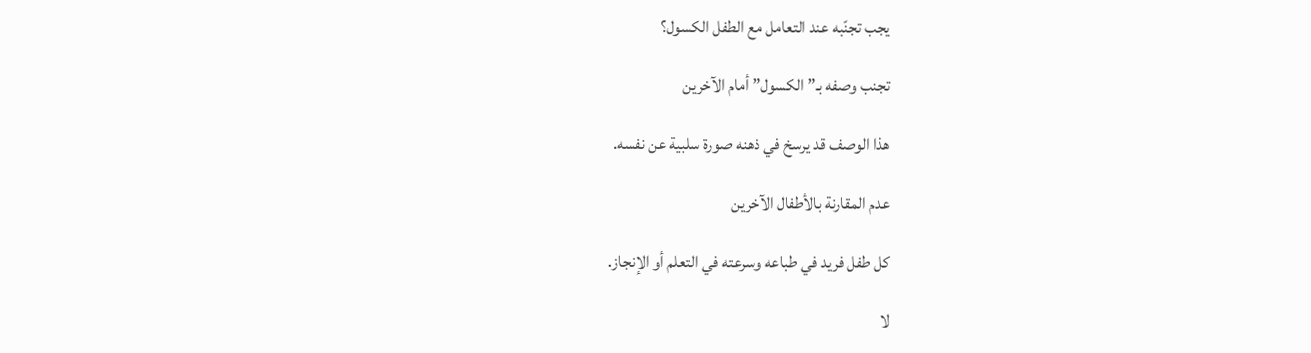يجب تجنّبه عند التعامل مع الطفل الكسول؟

تجنب وصفه بـ”الكسول” أمام الآخرين

هذا الوصف قد يرسخ في ذهنه صورة سلبية عن نفسه.

عدم المقارنة بالأطفال الآخرين

كل طفل فريد في طباعه وسرعته في التعلم أو الإنجاز.

لا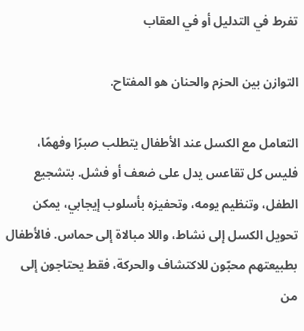تفرط في التدليل أو في العقاب

التوازن بين الحزم والحنان هو المفتاح.

التعامل مع الكسل عند الأطفال يتطلب صبرًا وفهمًا، فليس كل تقاعس يدل على ضعف أو فشل. بتشجيع الطفل، وتنظيم يومه، وتحفيزه بأسلوب إيجابي، يمكن تحويل الكسل إلى نشاط، واللا مبالاة إلى حماس. فالأطفال بطبيعتهم محبّون للاكتشاف والحركة، فقط يحتاجون إلى من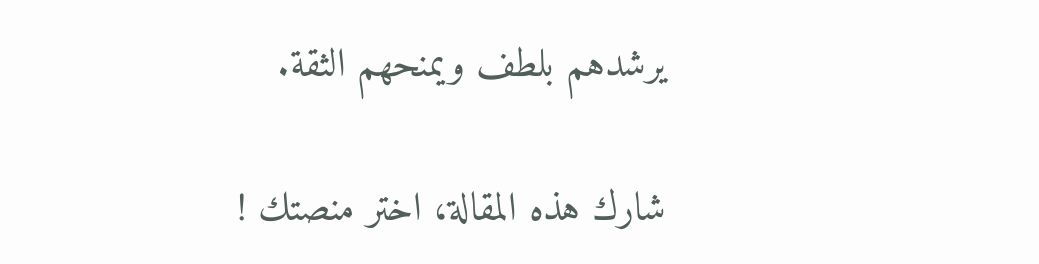يرشدهم بلطف ويمنحهم الثقة.

شارك هذه المقالة، اختر منصتك !